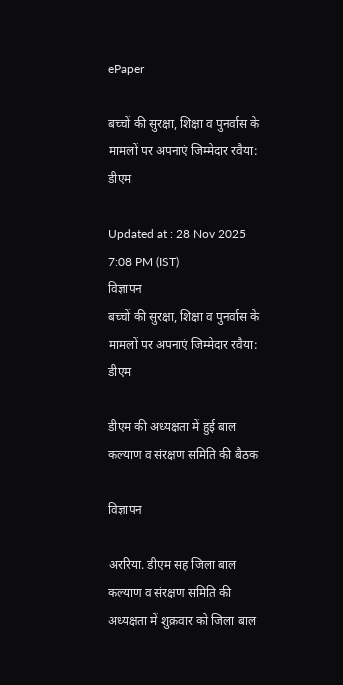ePaper

बच्चों की सुरक्षा, शिक्षा व पुनर्वास के मामलों पर अपनाएं जिम्मेदार रवैया: डीएम

Updated at : 28 Nov 2025 7:08 PM (IST)
विज्ञापन
बच्चों की सुरक्षा, शिक्षा व पुनर्वास के मामलों पर अपनाएं जिम्मेदार रवैया: डीएम

डीएम की अध्यक्षता में हुई बाल कल्याण व संरक्षण समिति की बैठक

विज्ञापन

अररिया. डीएम सह जिला बाल कल्याण व संरक्षण समिति की अध्यक्षता में शुक्रवार को जिला बाल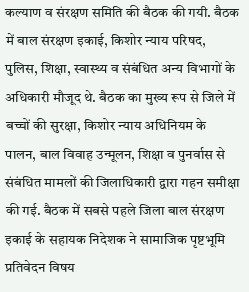कल्याण व संरक्षण समिति की बैठक की गयी. बैठक में बाल संरक्षण इकाई, किशोर न्याय परिषद, पुलिस, शिक्षा, स्वास्थ्य व संबंधित अन्य विभागों के अधिकारी मौजूद थे. बैठक का मुख्य रूप से जिले में बच्चों की सुरक्षा, किशोर न्याय अधिनियम के पालन, बाल विवाह उन्मूलन, शिक्षा व पुनर्वास से संबंधित मामलों की जिलाधिकारी द्वारा गहन समीक्षा की गई. बैठक में सबसे पहले जिला बाल संरक्षण इकाई के सहायक निदेशक ने सामाजिक पृष्टभूमि प्रतिवेदन विषय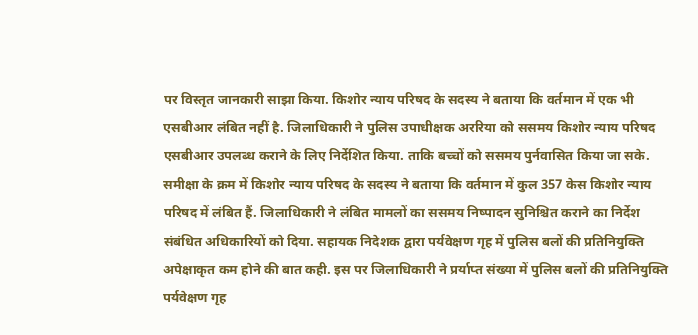पर विस्तृत जानकारी साझा किया. किशोर न्याय परिषद के सदस्य ने बताया कि वर्तमान में एक भी एसबीआर लंबित नहीं है. जिलाधिकारी ने पुलिस उपाधीक्षक अररिया को ससमय किशोर न्याय परिषद एसबीआर उपलब्ध कराने के लिए निर्देशित किया. ताकि बच्चों को ससमय पुर्नवासित किया जा सके. समीक्षा के क्रम में किशोर न्याय परिषद के सदस्य ने बताया कि वर्तमान में कुल 357 केस किशोर न्याय परिषद में लंबित हैं. जिलाधिकारी ने लंबित मामलों का ससमय निष्पादन सुनिश्चित कराने का निर्देश संबंधित अधिकारियों को दिया. सहायक निदेशक द्वारा पर्यवेक्षण गृह में पुलिस बलों की प्रतिनियुक्ति अपेक्षाकृत कम होने की बात कही. इस पर जिलाधिकारी ने प्रर्याप्त संख्या में पुलिस बलों की प्रतिनियुक्ति पर्यवेक्षण गृह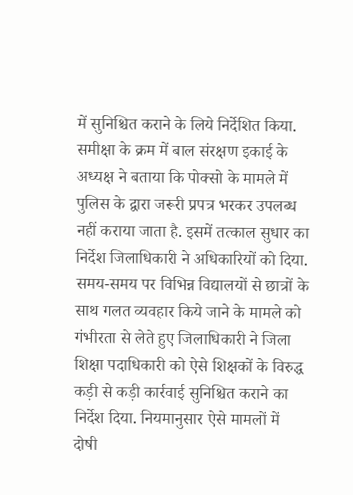में सुनिश्चित कराने के लिये निर्देशित किया. समीक्षा के क्रम में बाल संरक्षण इकाई के अध्यक्ष ने बताया कि पोक्सो के मामले में पुलिस के द्वारा जरूरी प्रपत्र भरकर उपलब्ध नहीं कराया जाता है. इसमें तत्काल सुधार का निर्देश जिलाधिकारी ने अधिकारियों को दिया. समय-समय पर विभिन्न विद्यालयों से छात्रों के साथ गलत व्यवहार किये जाने के मामले को गंभीरता से लेते हुए जिलाधिकारी ने जिला शिक्षा पदाधिकारी को ऐसे शिक्षकों के विरुद्ध कड़ी से कड़ी कार्रवाई सुनिश्चित कराने का निर्देश दिया. नियमानुसार ऐसे मामलों में दोषी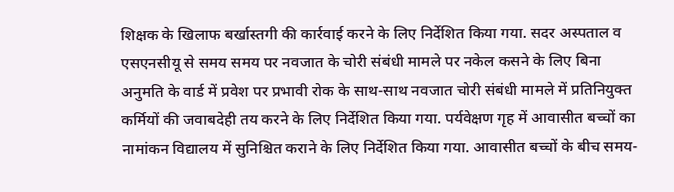शिक्षक के खिलाफ बर्खास्तगी की कार्रवाई करने के लिए निर्देशित किया गया. सदर अस्पताल व एसएनसीयू से समय समय पर नवजात के चोरी संबंधी मामले पर नकेल कसने के लिए बिना अनुमति के वार्ड में प्रवेश पर प्रभावी रोक के साथ-साथ नवजात चोरी संबंधी मामले में प्रतिनियुक्त कर्मियों की जवाबदेही तय करने के लिए निर्देशित किया गया. पर्यवेक्षण गृह में आवासीत बच्चों का नामांकन विद्यालय में सुनिश्चित कराने के लिए निर्देशित किया गया. आवासीत बच्चों के बीच समय-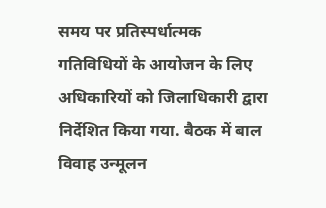समय पर प्रतिस्पर्धात्मक गतिविधियों के आयोजन के लिए अधिकारियों को जिलाधिकारी द्वारा निर्देशित किया गया. बैठक में बाल विवाह उन्मूलन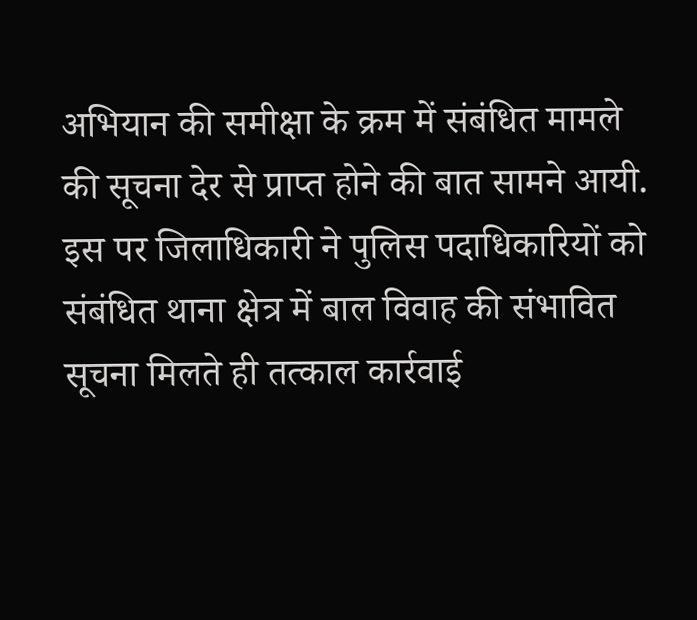अभियान की समीक्षा के क्रम में संबंधित मामले की सूचना देर से प्राप्त होने की बात सामने आयी. इस पर जिलाधिकारी ने पुलिस पदाधिकारियों को संबंधित थाना क्षेत्र में बाल विवाह की संभावित सूचना मिलते ही तत्काल कार्रवाई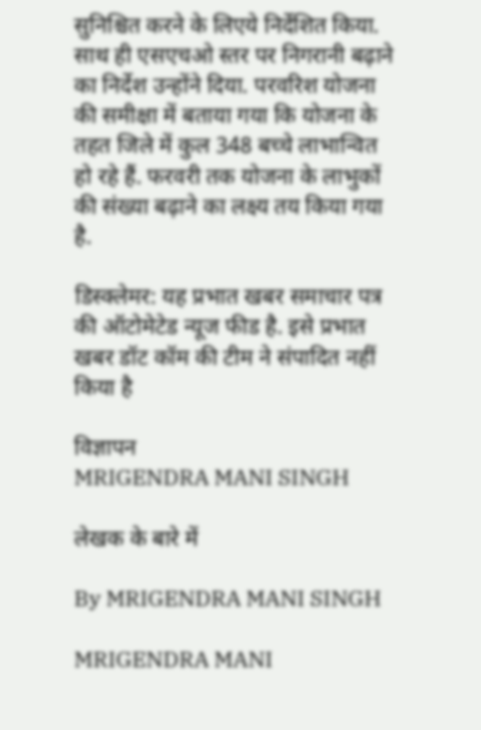सुनिश्चित करने के लिएये निर्देशित किया. साथ ही एसएचओ स्तर पर निगरानी बढ़ाने का निर्देश उन्होंने दिया. परवरिश योजना की समीक्षा में बताया गया कि योजना के तहत जिले में कुल 348 बच्चे लाभान्वित हो रहे हैं. फरवरी तक योजना के लाभुकों की संख्या बढ़ाने का लक्ष्य तय किया गया है.

डिस्क्लेमर: यह प्रभात खबर समाचार पत्र की ऑटोमेटेड न्यूज फीड है. इसे प्रभात खबर डॉट कॉम की टीम ने संपादित नहीं किया है

विज्ञापन
MRIGENDRA MANI SINGH

लेखक के बारे में

By MRIGENDRA MANI SINGH

MRIGENDRA MANI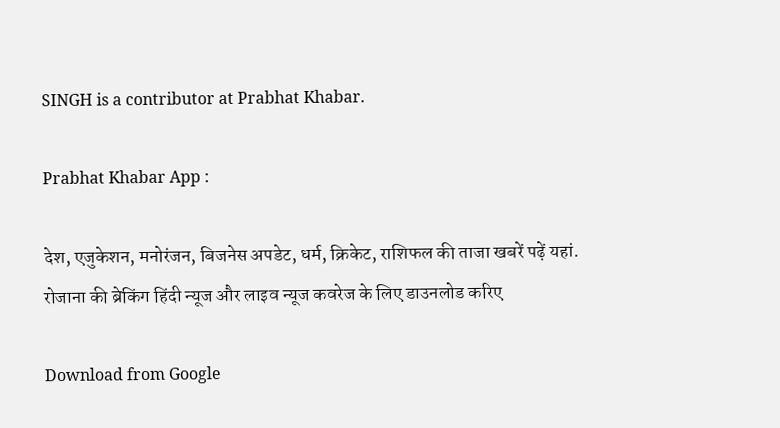SINGH is a contributor at Prabhat Khabar.

Prabhat Khabar App :

देश, एजुकेशन, मनोरंजन, बिजनेस अपडेट, धर्म, क्रिकेट, राशिफल की ताजा खबरें पढ़ें यहां. रोजाना की ब्रेकिंग हिंदी न्यूज और लाइव न्यूज कवरेज के लिए डाउनलोड करिए

Download from Google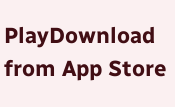PlayDownload from App Store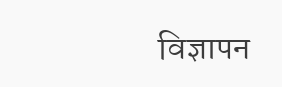विज्ञापन